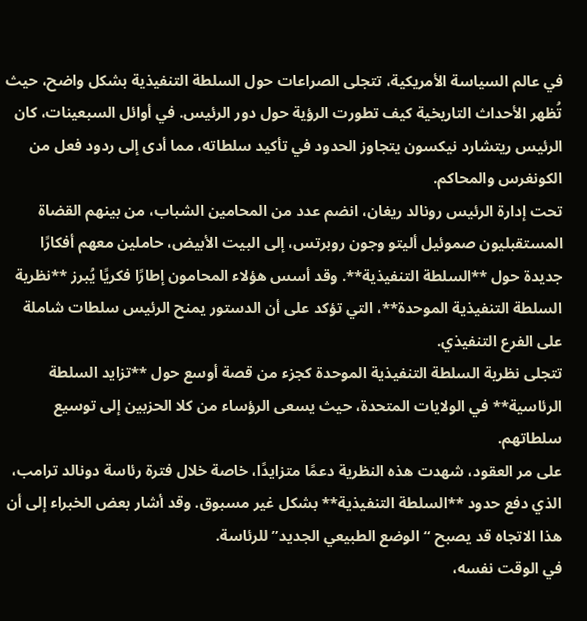في عالم السياسة الأمريكية، تتجلى الصراعات حول السلطة التنفيذية بشكل واضح، حيث تُظهر الأحداث التاريخية كيف تطورت الرؤية حول دور الرئيس. في أوائل السبعينات، كان الرئيس ريتشارد نيكسون يتجاوز الحدود في تأكيد سلطاته، مما أدى إلى ردود فعل من الكونغرس والمحاكم.
تحت إدارة الرئيس رونالد ريغان، انضم عدد من المحامين الشباب، من بينهم القضاة المستقبليون صموئيل أليتو وجون روبرتس، إلى البيت الأبيض، حاملين معهم أفكارًا جديدة حول **السلطة التنفيذية**. وقد أسس هؤلاء المحامون إطارًا فكريًا يُبرز **نظرية السلطة التنفيذية الموحدة**، التي تؤكد على أن الدستور يمنح الرئيس سلطات شاملة على الفرع التنفيذي.
تتجلى نظرية السلطة التنفيذية الموحدة كجزء من قصة أوسع حول **تزايد السلطة الرئاسية** في الولايات المتحدة، حيث يسعى الرؤساء من كلا الحزبين إلى توسيع سلطاتهم.
على مر العقود، شهدت هذه النظرية دعمًا متزايدًا، خاصة خلال فترة رئاسة دونالد ترامب، الذي دفع حدود **السلطة التنفيذية** بشكل غير مسبوق. وقد أشار بعض الخبراء إلى أن هذا الاتجاه قد يصبح “الوضع الطبيعي الجديد” للرئاسة.
في الوقت نفسه،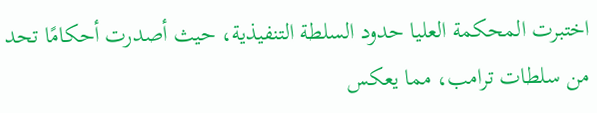اختبرت المحكمة العليا حدود السلطة التنفيذية، حيث أصدرت أحكامًا تحد من سلطات ترامب، مما يعكس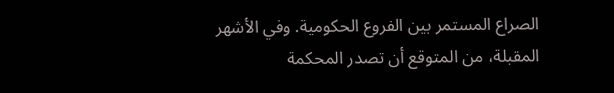الصراع المستمر بين الفروع الحكومية. وفي الأشهر المقبلة، من المتوقع أن تصدر المحكمة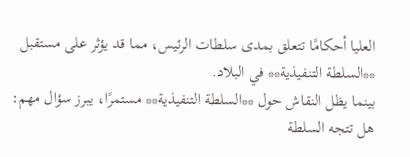العليا أحكامًا تتعلق بمدى سلطات الرئيس، مما قد يؤثر على مستقبل **السلطة التنفيذية** في البلاد.
بينما يظل النقاش حول **السلطة التنفيذية** مستمرًا، يبرز سؤال مهم: هل تتجه السلطة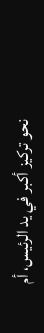نحو تركيز أكبر في يد الرئيس، أم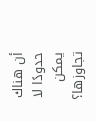أن هناك حدودًا لا يمكن تجاوزها؟